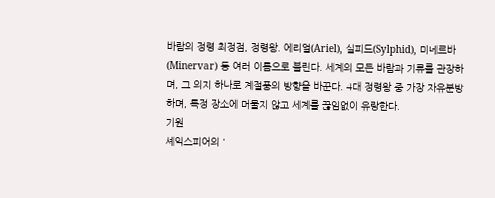바람의 정령 최정점, 정령왕. 에리얼(Ariel), 실피드(Sylphid), 미네르바(Minervar) 등 여러 이름으로 불린다. 세계의 모든 바람과 기류를 관장하며, 그 의지 하나로 계절풍의 방향을 바꾼다. 4대 정령왕 중 가장 자유분방하며, 특정 장소에 머물지 않고 세계를 끊임없이 유랑한다.
기원
셰익스피어의 '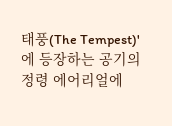태풍(The Tempest)'에 등장하는 공기의 정령 에어리얼에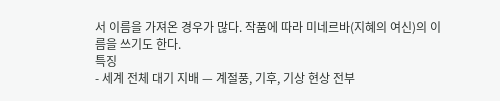서 이름을 가져온 경우가 많다. 작품에 따라 미네르바(지혜의 여신)의 이름을 쓰기도 한다.
특징
- 세계 전체 대기 지배 — 계절풍, 기후, 기상 현상 전부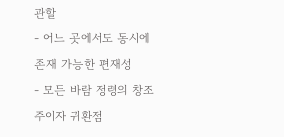관할
- 어느 곳에서도 동시에 존재 가능한 편재성
- 모든 바람 정령의 창조주이자 귀환점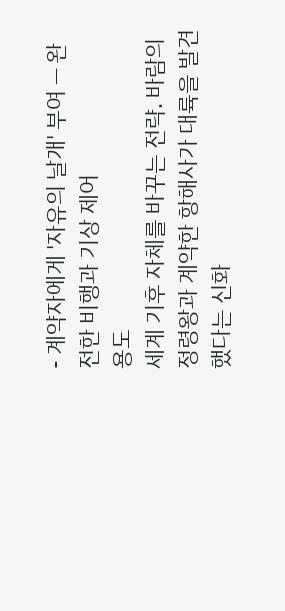- 계약자에게 '자유의 날개' 부여 — 완전한 비행과 기상 제어
용도
세계 기후 자체를 바꾸는 전략. 바람의 정령왕과 계약한 항해사가 대륙을 발견했다는 신화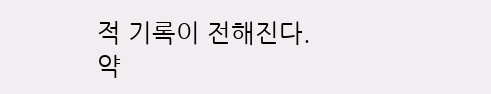적 기록이 전해진다.
약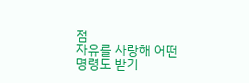점
자유를 사랑해 어떤 명령도 받기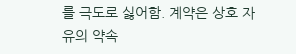를 극도로 싫어함. 계약은 상호 자유의 약속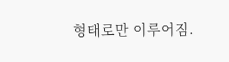형태로만 이루어짐.